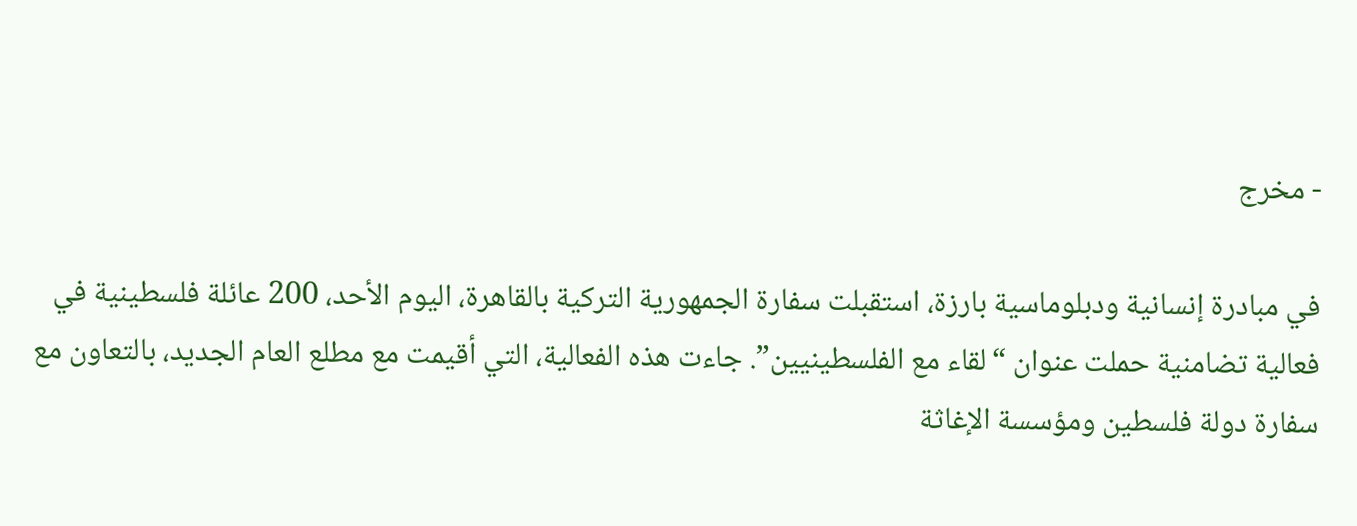- مخرج

في مبادرة إنسانية ودبلوماسية بارزة، استقبلت سفارة الجمهورية التركية بالقاهرة، اليوم الأحد، 200 عائلة فلسطينية في فعالية تضامنية حملت عنوان “لقاء مع الفلسطينيين”. جاءت هذه الفعالية، التي أقيمت مع مطلع العام الجديد، بالتعاون مع سفارة دولة فلسطين ومؤسسة الإغاثة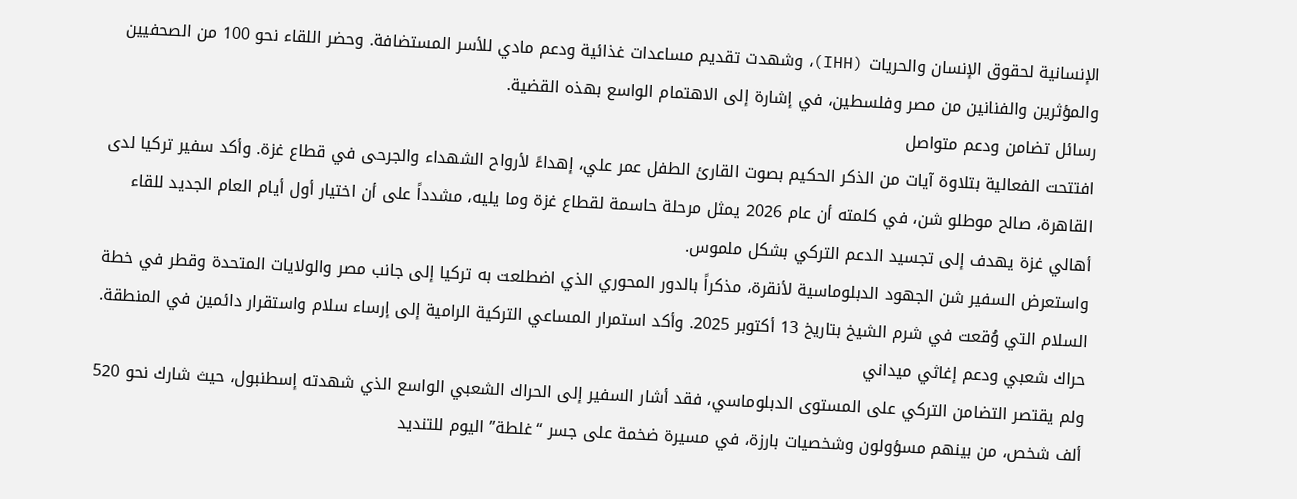الإنسانية لحقوق الإنسان والحريات (IHH)، وشهدت تقديم مساعدات غذائية ودعم مادي للأسر المستضافة. وحضر اللقاء نحو 100 من الصحفيين والمؤثرين والفنانين من مصر وفلسطين، في إشارة إلى الاهتمام الواسع بهذه القضية.
رسائل تضامن ودعم متواصل
افتتحت الفعالية بتلاوة آيات من الذكر الحكيم بصوت القارئ الطفل عمر علي، إهداءً لأرواح الشهداء والجرحى في قطاع غزة. وأكد سفير تركيا لدى القاهرة، صالح موطلو شن، في كلمته أن عام 2026 يمثل مرحلة حاسمة لقطاع غزة وما يليه، مشدداً على أن اختيار أول أيام العام الجديد للقاء أهالي غزة يهدف إلى تجسيد الدعم التركي بشكل ملموس.
واستعرض السفير شن الجهود الدبلوماسية لأنقرة، مذكراً بالدور المحوري الذي اضطلعت به تركيا إلى جانب مصر والولايات المتحدة وقطر في خطة السلام التي وُقعت في شرم الشيخ بتاريخ 13 أكتوبر 2025. وأكد استمرار المساعي التركية الرامية إلى إرساء سلام واستقرار دائمين في المنطقة.
حراك شعبي ودعم إغاثي ميداني
ولم يقتصر التضامن التركي على المستوى الدبلوماسي، فقد أشار السفير إلى الحراك الشعبي الواسع الذي شهدته إسطنبول، حيث شارك نحو 520 ألف شخص، من بينهم مسؤولون وشخصيات بارزة، في مسيرة ضخمة على جسر “غلطة” اليوم للتنديد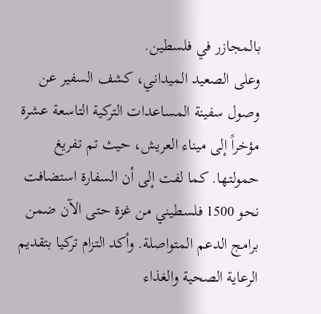بالمجازر في فلسطين.
وعلى الصعيد الميداني، كشف السفير عن وصول سفينة المساعدات التركية التاسعة عشرة مؤخراً إلى ميناء العريش، حيث تم تفريغ حمولتها. كما لفت إلى أن السفارة استضافت نحو 1500 فلسطيني من غزة حتى الآن ضمن برامج الدعم المتواصلة. وأكد التزام تركيا بتقديم الرعاية الصحية والغذاء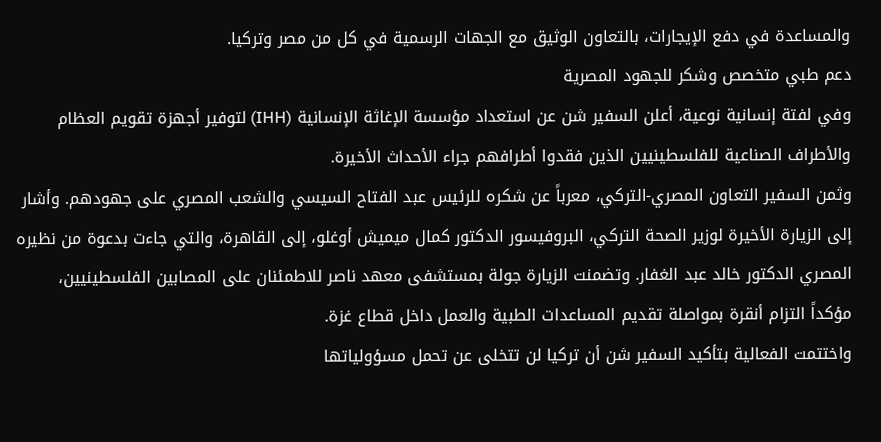والمساعدة في دفع الإيجارات، بالتعاون الوثيق مع الجهات الرسمية في كل من مصر وتركيا.
دعم طبي متخصص وشكر للجهود المصرية
وفي لفتة إنسانية نوعية، أعلن السفير شن عن استعداد مؤسسة الإغاثة الإنسانية (IHH) لتوفير أجهزة تقويم العظام والأطراف الصناعية للفلسطينيين الذين فقدوا أطرافهم جراء الأحداث الأخيرة.
وثمن السفير التعاون المصري-التركي، معرباً عن شكره للرئيس عبد الفتاح السيسي والشعب المصري على جهودهم. وأشار إلى الزيارة الأخيرة لوزير الصحة التركي، البروفيسور الدكتور كمال ميميش أوغلو، إلى القاهرة، والتي جاءت بدعوة من نظيره المصري الدكتور خالد عبد الغفار. وتضمنت الزيارة جولة بمستشفى معهد ناصر للاطمئنان على المصابين الفلسطينيين، مؤكداً التزام أنقرة بمواصلة تقديم المساعدات الطبية والعمل داخل قطاع غزة.
واختتمت الفعالية بتأكيد السفير شن أن تركيا لن تتخلى عن تحمل مسؤولياتها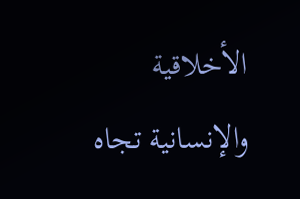الأخلاقية والإنسانية تجاه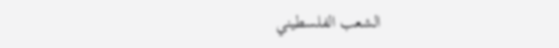الشعب الفلسطيني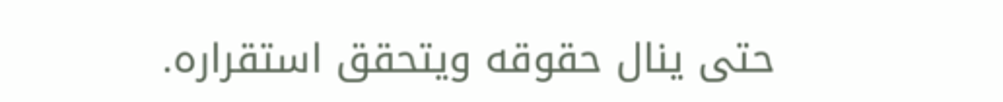حتى ينال حقوقه ويتحقق استقراره.